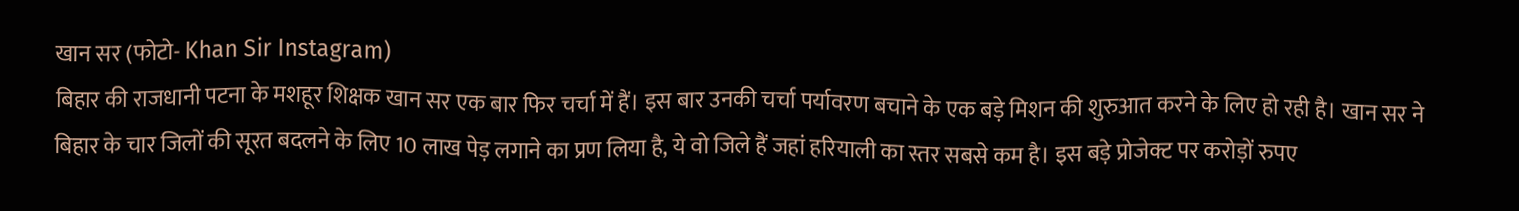खान सर (फोटो- Khan Sir Instagram)
बिहार की राजधानी पटना के मशहूर शिक्षक खान सर एक बार फिर चर्चा में हैं। इस बार उनकी चर्चा पर्यावरण बचाने के एक बड़े मिशन की शुरुआत करने के लिए हो रही है। खान सर ने बिहार के चार जिलों की सूरत बदलने के लिए 10 लाख पेड़ लगाने का प्रण लिया है, ये वो जिले हैं जहां हरियाली का स्तर सबसे कम है। इस बड़े प्रोजेक्ट पर करोड़ों रुपए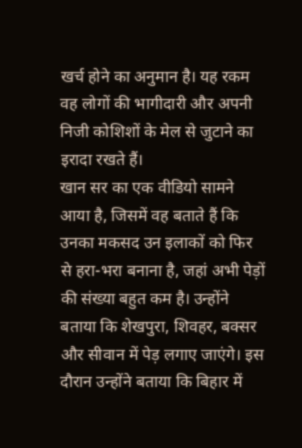खर्च होने का अनुमान है। यह रकम वह लोगों की भागीदारी और अपनी निजी कोशिशों के मेल से जुटाने का इरादा रखते हैं।
खान सर का एक वीडियो सामने आया है, जिसमें वह बताते हैं कि उनका मकसद उन इलाकों को फिर से हरा-भरा बनाना है, जहां अभी पेड़ों की संख्या बहुत कम है। उन्होंने बताया कि शेखपुरा, शिवहर, बक्सर और सीवान में पेड़ लगाए जाएंगे। इस दौरान उन्होंने बताया कि बिहार में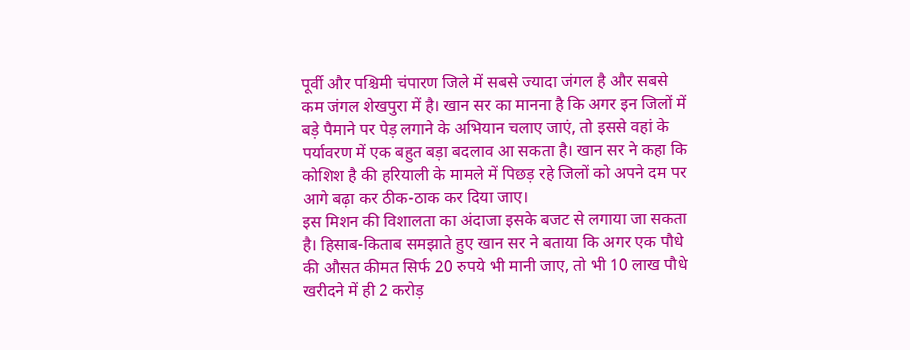पूर्वी और पश्चिमी चंपारण जिले में सबसे ज्यादा जंगल है और सबसे कम जंगल शेखपुरा में है। खान सर का मानना है कि अगर इन जिलों में बड़े पैमाने पर पेड़ लगाने के अभियान चलाए जाएं, तो इससे वहां के पर्यावरण में एक बहुत बड़ा बदलाव आ सकता है। खान सर ने कहा कि कोशिश है की हरियाली के मामले में पिछड़ रहे जिलों को अपने दम पर आगे बढ़ा कर ठीक-ठाक कर दिया जाए।
इस मिशन की विशालता का अंदाजा इसके बजट से लगाया जा सकता है। हिसाब-किताब समझाते हुए खान सर ने बताया कि अगर एक पौधे की औसत कीमत सिर्फ 20 रुपये भी मानी जाए, तो भी 10 लाख पौधे खरीदने में ही 2 करोड़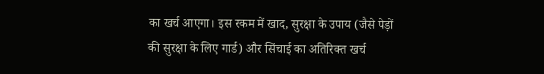का खर्च आएगा। इस रकम में खाद, सुरक्षा के उपाय (जैसे पेड़ों की सुरक्षा के लिए गार्ड) और सिंचाई का अतिरिक्त खर्च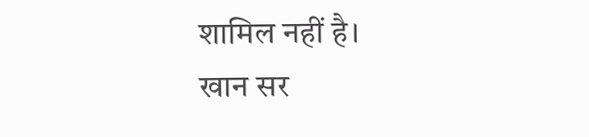शामिल नहीं है।
खान सर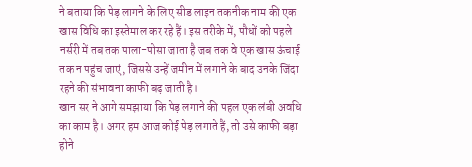ने बताया कि पेड़ लागने के लिए सीड लाइन तकनीक नाम की एक खास विधि का इस्तेमाल कर रहे हैं। इस तरीके में, पौधों को पहले नर्सरी में तब तक पाला-पोसा जाता है जब तक वे एक खास ऊंचाई तक न पहुंच जाएं, जिससे उन्हें जमीन में लगाने के बाद उनके जिंदा रहने की संभावना काफी बढ़ जाती है।
खान सर ने आगे समझाया कि पेड़ लगाने की पहल एक लंबी अवधि का काम है। अगर हम आज कोई पेड़ लगाते हैं, तो उसे काफी बड़ा होने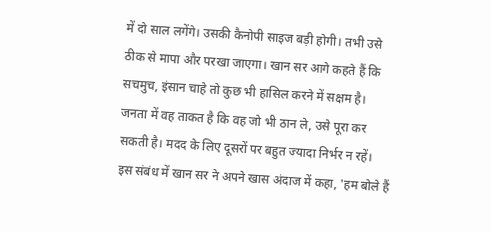में दो साल लगेंगे। उसकी कैनोपी साइज बड़ी होगी। तभी उसे ठीक से मापा और परखा जाएगा। खान सर आगे कहते हैं कि सचमुच, इंसान चाहे तो कुछ भी हासिल करने में सक्षम है। जनता में वह ताकत है कि वह जो भी ठान ले, उसे पूरा कर सकती है। मदद के लिए दूसरों पर बहुत ज्यादा निर्भर न रहें।
इस संबंध में खान सर ने अपने खास अंदाज में कहा, 'हम बोले हैं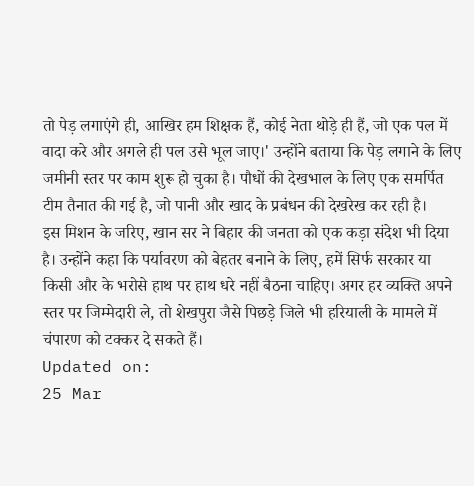तो पेड़ लगाएंगे ही, आखिर हम शिक्षक हैं, कोई नेता थोड़े ही हैं, जो एक पल में वादा करे और अगले ही पल उसे भूल जाए।' उन्होंने बताया कि पेड़ लगाने के लिए जमीनी स्तर पर काम शुरू हो चुका है। पौधों की देखभाल के लिए एक समर्पित टीम तैनात की गई है, जो पानी और खाद के प्रबंधन की देखरेख कर रही है।
इस मिशन के जरिए, खान सर ने बिहार की जनता को एक कड़ा संदेश भी दिया है। उन्होंने कहा कि पर्यावरण को बेहतर बनाने के लिए, हमें सिर्फ सरकार या किसी और के भरोसे हाथ पर हाथ धरे नहीं बैठना चाहिए। अगर हर व्यक्ति अपने स्तर पर जिम्मेदारी ले, तो शेखपुरा जैसे पिछड़े जिले भी हरियाली के मामले में चंपारण को टक्कर दे सकते हैं।
Updated on:
25 Mar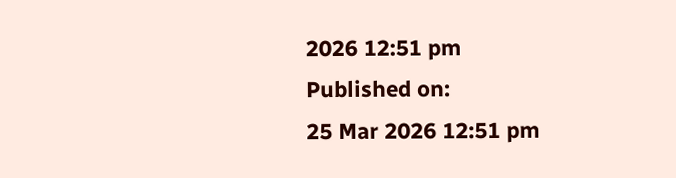2026 12:51 pm
Published on:
25 Mar 2026 12:51 pm